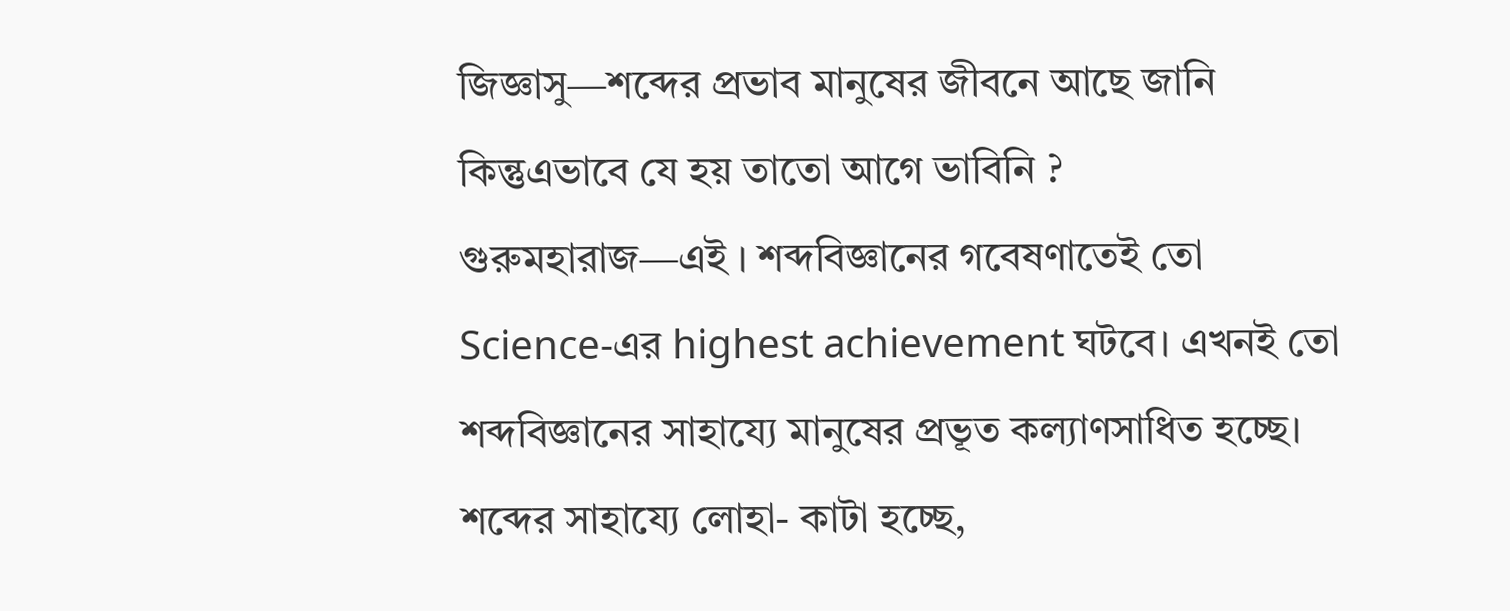জিজ্ঞাসু—শব্দের প্রভাব মানুষের জীবনে আছে জানি কিন্তুএভাবে যে হয় তাতো আগে ভাবিনি ?
গুরুমহারাজ—এই । শব্দবিজ্ঞানের গবেষণাতেই তো Science-এর highest achievement ঘটবে। এখনই তো শব্দবিজ্ঞানের সাহায্যে মানুষের প্রভূত কল্যাণসাধিত হচ্ছে। শব্দের সাহায্যে লোহা- কাটা হচ্ছে,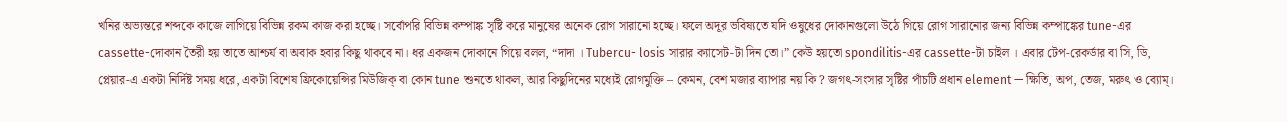খনির অভ্যন্তরে শব্দকে কাজে লাগিয়ে বিভিন্ন রকম কাজ করা হচ্ছে। সর্বোপরি বিভিন্ন কম্পাঙ্ক সৃষ্টি করে মানুষের অনেক রোগ সারানো হচ্ছে। ফলে অদূর ভবিষ্যতে যদি ওষুধের দোকানগুলো উঠে গিয়ে রোগ সারানোর জন্য বিভিন্ন কম্পাঙ্কের tune-এর cassette-দোকান তৈরী হয় তাতে আশ্চর্য বা অবাক হবার কিছু থাকবে না। ধর একজন দোকানে গিয়ে বলল, “দাদা । Tubercu- losis সারার ক্যাসেট-টা দিন তো।” কেউ হয়তো spondilitis-এর cassette-টা চাইল । এবার টেপ-রেকর্ডার বা সি, ডি, প্লেয়ার-এ একটা নির্দিষ্ট সময় ধরে, একটা বিশেষ ফ্রিকোয়েন্সির মিউজিক্ বা কোন tune শুনতে থাকল, আর কিছুদিনের মধ্যেই রোগমুক্তি – কেমন, বেশ মজার ব্যাপার নয় কি ? জগৎ-সংসার সৃষ্টির পাঁচটি প্রধান element — ক্ষিতি, অপ, তেজ, মরুৎ ও ব্যোম্।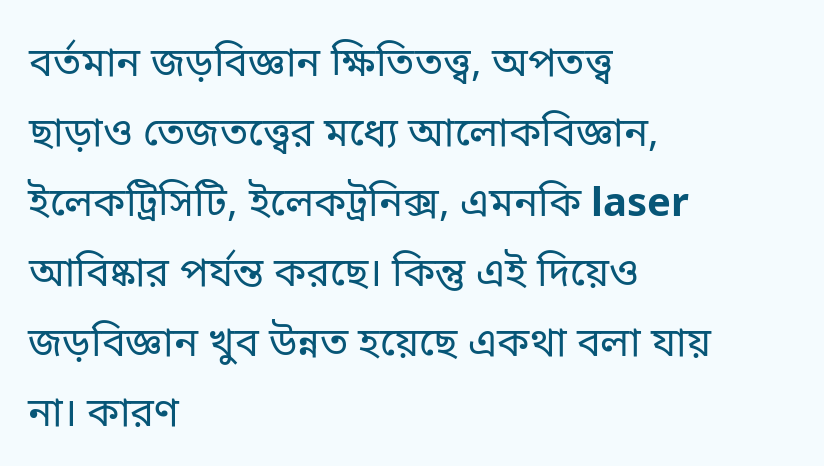বর্তমান জড়বিজ্ঞান ক্ষিতিতত্ত্ব, অপতত্ত্ব ছাড়াও তেজতত্ত্বের মধ্যে আলোকবিজ্ঞান, ইলেকট্রিসিটি, ইলেকট্রনিক্স, এমনকি laser আবিষ্কার পর্যন্ত করছে। কিন্তু এই দিয়েও জড়বিজ্ঞান খুব উন্নত হয়েছে একথা বলা যায় না। কারণ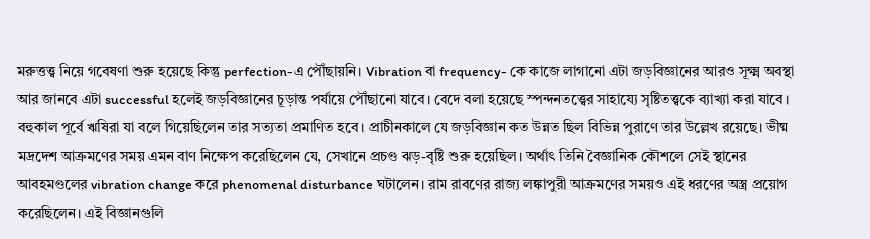মরুত্তত্ত্ব নিয়ে গবেষণা শুরু হয়েছে কিন্তু perfection-এ পৌঁছায়নি। Vibration বা frequency- কে কাজে লাগানো এটা জড়বিজ্ঞানের আরও সূক্ষ্ম অবস্থা আর জানবে এটা successful হলেই জড়বিজ্ঞানের চূড়ান্ত পর্যায়ে পৌঁছানো যাবে। বেদে বলা হয়েছে স্পন্দনতত্ত্বের সাহায্যে সৃষ্টিতত্ত্বকে ব্যাখ্যা করা যাবে । বহুকাল পূর্বে ঋষিরা যা বলে গিয়েছিলেন তার সত্যতা প্রমাণিত হবে। প্রাচীনকালে যে জড়বিজ্ঞান কত উন্নত ছিল বিভিন্ন পুরাণে তার উল্লেখ রয়েছে। ভীষ্ম মদ্রদেশ আক্রমণের সময় এমন বাণ নিক্ষেপ করেছিলেন যে, সেখানে প্রচণ্ড ঝড়-বৃষ্টি শুরু হয়েছিল। অর্থাৎ তিনি বৈজ্ঞানিক কৌশলে সেই স্থানের আবহমণ্ডলের vibration change করে phenomenal disturbance ঘটালেন। রাম রাবণের রাজ্য লঙ্কাপুরী আক্রমণের সময়ও এই ধরণের অস্ত্র প্রয়োগ করেছিলেন। এই বিজ্ঞানগুলি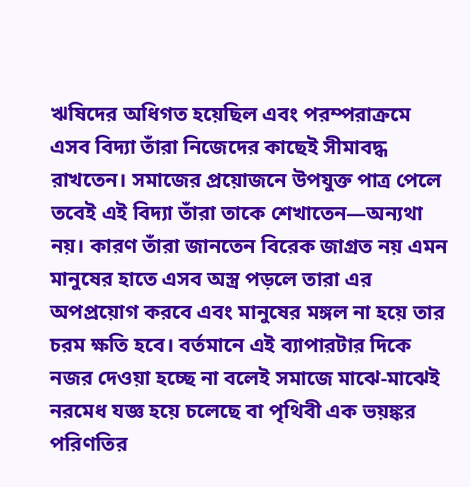ঋষিদের অধিগত হয়েছিল এবং পরম্পরাক্রমে এসব বিদ্যা তাঁরা নিজেদের কাছেই সীমাবদ্ধ রাখতেন। সমাজের প্রয়োজনে উপযুক্ত পাত্র পেলে তবেই এই বিদ্যা তাঁরা তাকে শেখাতেন—অন্যথা নয়। কারণ তাঁরা জানতেন বিরেক জাগ্রত নয় এমন মানুষের হাতে এসব অস্ত্র পড়লে তারা এর অপপ্রয়োগ করবে এবং মানুষের মঙ্গল না হয়ে তার চরম ক্ষতি হবে। বর্তমানে এই ব্যাপারটার দিকে নজর দেওয়া হচ্ছে না বলেই সমাজে মাঝে-মাঝেই নরমেধ যজ্ঞ হয়ে চলেছে বা পৃথিবী এক ভয়ঙ্কর পরিণতির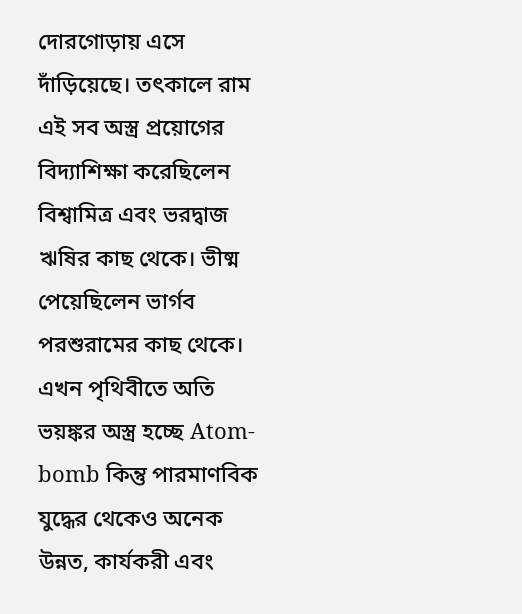দোরগোড়ায় এসে দাঁড়িয়েছে। তৎকালে রাম এই সব অস্ত্র প্রয়োগের বিদ্যাশিক্ষা করেছিলেন বিশ্বামিত্র এবং ভরদ্বাজ ঋষির কাছ থেকে। ভীষ্ম পেয়েছিলেন ভার্গব পরশুরামের কাছ থেকে। এখন পৃথিবীতে অতি ভয়ঙ্কর অস্ত্র হচ্ছে Atom-bomb কিন্তু পারমাণবিক যুদ্ধের থেকেও অনেক উন্নত, কার্যকরী এবং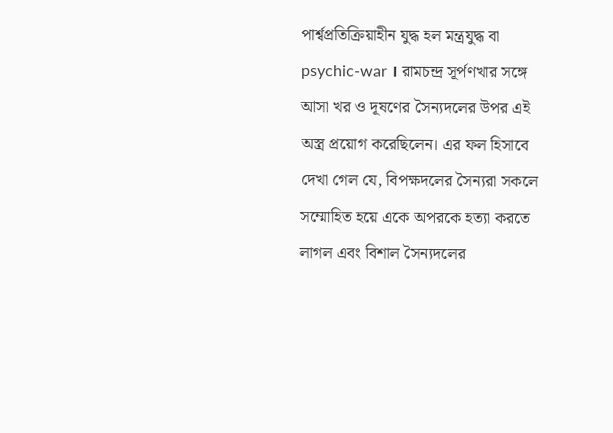পার্শ্বপ্রতিক্রিয়াহীন যুদ্ধ হল মন্ত্রযুদ্ধ বা psychic-war । রামচন্দ্র সূর্পণখার সঙ্গে আসা খর ও দূষণের সৈন্যদলের উপর এই অস্ত্র প্রয়োগ করেছিলেন। এর ফল হিসাবে দেখা গেল যে, বিপক্ষদলের সৈন্যরা সকলে সম্মোহিত হয়ে একে অপরকে হত্যা করতে লাগল এবং বিশাল সৈন্যদলের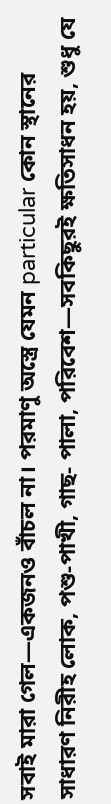সবাই মারা গেল—একজনও বাঁচল না। পরমাণু অস্ত্রে যেমন particular কোন স্থানের সাধারণ নিরীহ লোক, পশু-পাখী, গাছ- পালা, পরিবেশ—সবকিছুরই ক্ষতিসাধন হয়, শুধু যে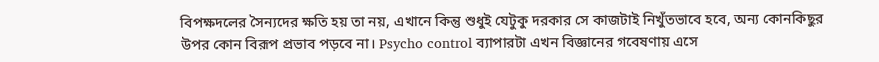বিপক্ষদলের সৈন্যদের ক্ষতি হয় তা নয়, এখানে কিন্তু শুধুই যেটুকু দরকার সে কাজটাই নিখুঁতভাবে হবে, অন্য কোনকিছুর উপর কোন বিরূপ প্রভাব পড়বে না। Psycho control ব্যাপারটা এখন বিজ্ঞানের গবেষণায় এসে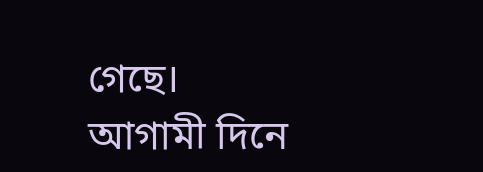গেছে। আগামী দিনে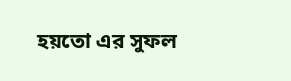হয়তো এর সুফল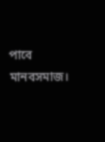পাবে মানবসমাজ।